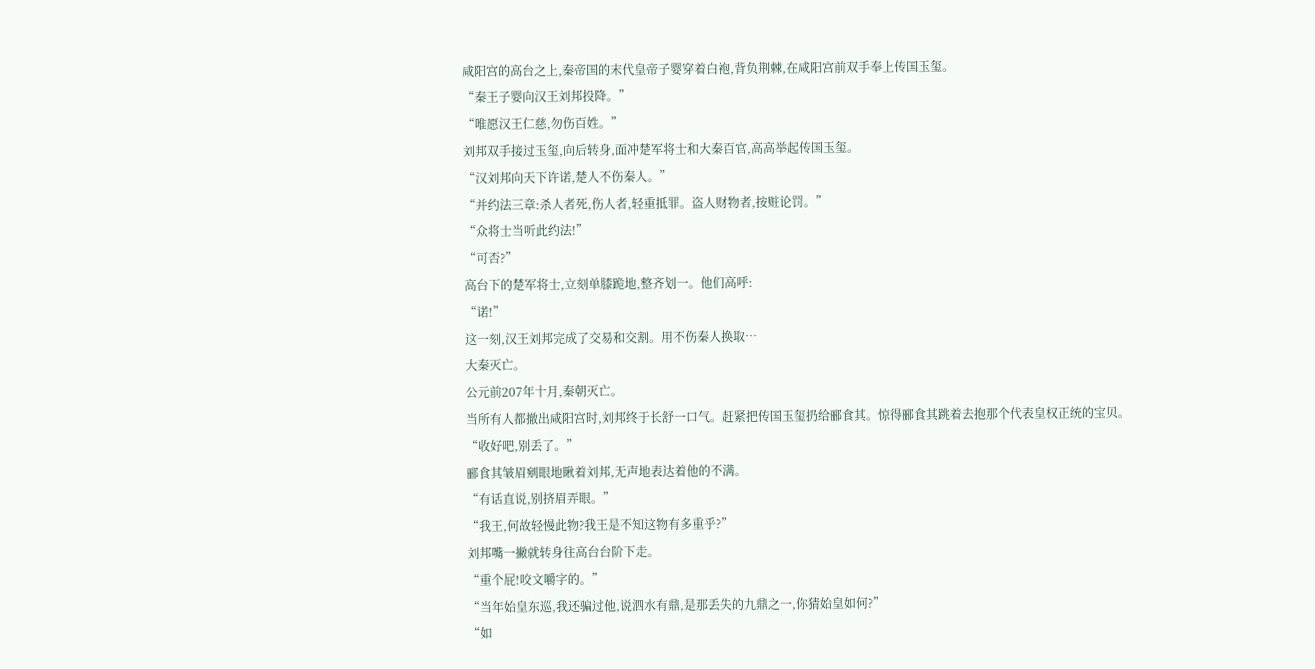咸阳宫的高台之上,秦帝国的末代皇帝子婴穿着白袍,背负荆棘,在咸阳宫前双手奉上传国玉玺。
“秦王子婴向汉王刘邦投降。”
“唯愿汉王仁慈,勿伤百姓。”
刘邦双手接过玉玺,向后转身,面冲楚军将士和大秦百官,高高举起传国玉玺。
“汉刘邦向天下许诺,楚人不伤秦人。”
“并约法三章:杀人者死,伤人者,轻重抵罪。盗人财物者,按赃论罚。”
“众将士当听此约法!”
“可否?”
高台下的楚军将士,立刻单膝跪地,整齐划一。他们高呼:
“诺!”
这一刻,汉王刘邦完成了交易和交割。用不伤秦人换取…
大秦灭亡。
公元前207年十月,秦朝灭亡。
当所有人都撤出咸阳宫时,刘邦终于长舒一口气。赶紧把传国玉玺扔给郦食其。惊得郦食其跳着去抱那个代表皇权正统的宝贝。
“收好吧,别丢了。”
郦食其皱眉剜眼地瞅着刘邦,无声地表达着他的不满。
“有话直说,别挤眉弄眼。”
“我王,何故轻慢此物?我王是不知这物有多重乎?”
刘邦嘴一撇就转身往高台台阶下走。
“重个屁!咬文嚼字的。”
“当年始皇东巡,我还骗过他,说泗水有鼎,是那丢失的九鼎之一,你猜始皇如何?”
“如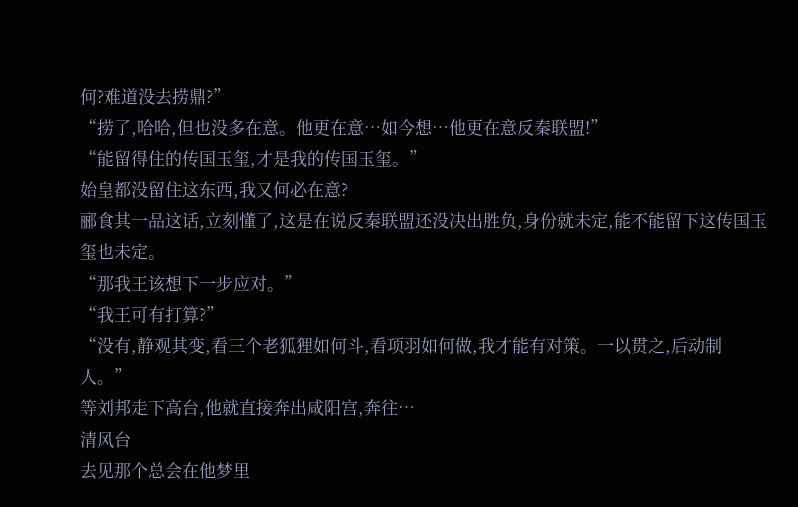何?难道没去捞鼎?”
“捞了,哈哈,但也没多在意。他更在意…如今想…他更在意反秦联盟!”
“能留得住的传国玉玺,才是我的传国玉玺。”
始皇都没留住这东西,我又何必在意?
郦食其一品这话,立刻懂了,这是在说反秦联盟还没决出胜负,身份就未定,能不能留下这传国玉玺也未定。
“那我王该想下一步应对。”
“我王可有打算?”
“没有,静观其变,看三个老狐狸如何斗,看项羽如何做,我才能有对策。一以贯之,后动制人。”
等刘邦走下高台,他就直接奔出咸阳宫,奔往…
清风台
去见那个总会在他梦里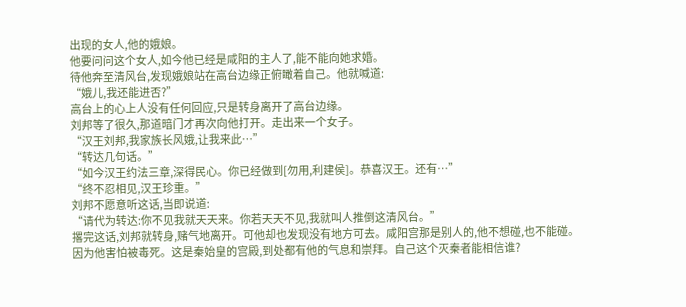出现的女人,他的娥娘。
他要问问这个女人,如今他已经是咸阳的主人了,能不能向她求婚。
待他奔至清风台,发现娥娘站在高台边缘正俯瞰着自己。他就喊道:
“娥儿,我还能进否?”
高台上的心上人没有任何回应,只是转身离开了高台边缘。
刘邦等了很久,那道暗门才再次向他打开。走出来一个女子。
“汉王刘邦,我家族长风娥,让我来此…”
“转达几句话。”
“如今汉王约法三章,深得民心。你已经做到[勿用,利建侯]。恭喜汉王。还有…”
“终不忍相见,汉王珍重。”
刘邦不愿意听这话,当即说道:
“请代为转达:你不见我就天天来。你若天天不见,我就叫人推倒这清风台。”
撂完这话,刘邦就转身,赌气地离开。可他却也发现没有地方可去。咸阳宫那是别人的,他不想碰,也不能碰。
因为他害怕被毒死。这是秦始皇的宫殿,到处都有他的气息和崇拜。自己这个灭秦者能相信谁?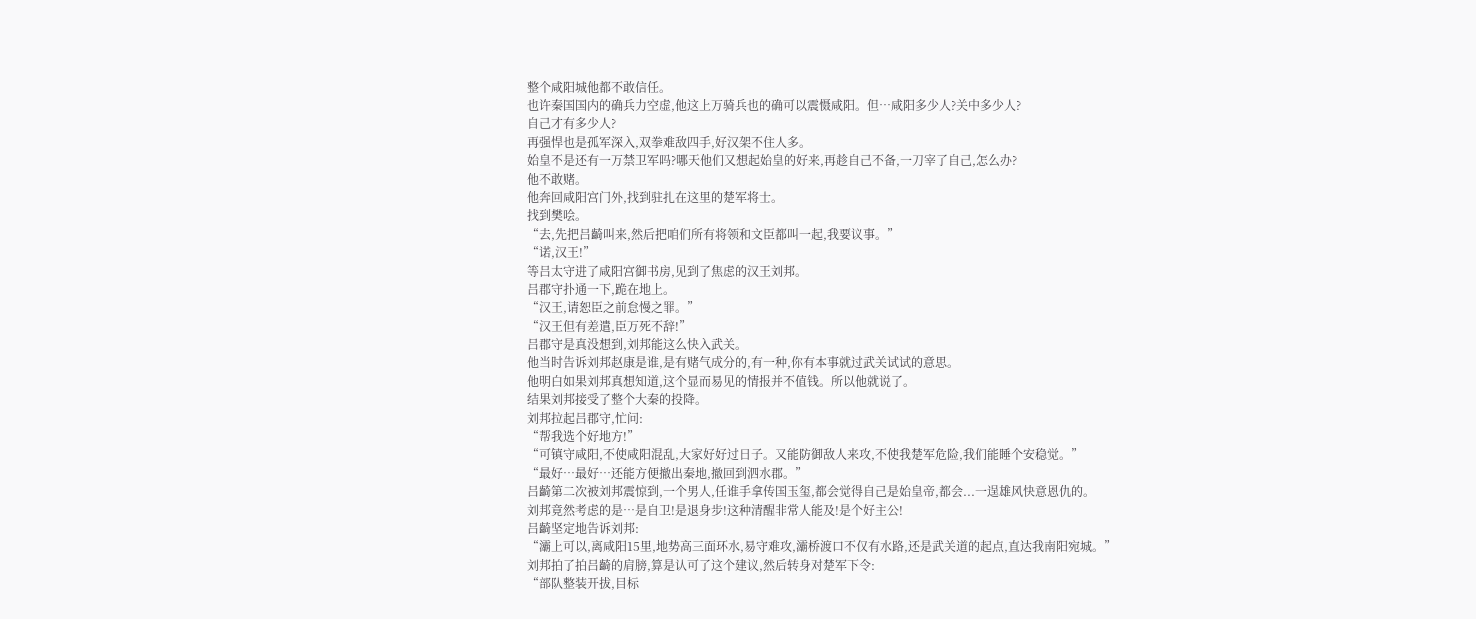整个咸阳城他都不敢信任。
也许秦国国内的确兵力空虚,他这上万骑兵也的确可以震慑咸阳。但…咸阳多少人?关中多少人?
自己才有多少人?
再强悍也是孤军深入,双拳难敌四手,好汉架不住人多。
始皇不是还有一万禁卫军吗?哪天他们又想起始皇的好来,再趁自己不备,一刀宰了自己,怎么办?
他不敢赌。
他奔回咸阳宫门外,找到驻扎在这里的楚军将士。
找到樊哙。
“去,先把吕齮叫来,然后把咱们所有将领和文臣都叫一起,我要议事。”
“诺,汉王!”
等吕太守进了咸阳宫御书房,见到了焦虑的汉王刘邦。
吕郡守扑通一下,跪在地上。
“汉王,请恕臣之前怠慢之罪。”
“汉王但有差遣,臣万死不辞!”
吕郡守是真没想到,刘邦能这么快入武关。
他当时告诉刘邦赵康是谁,是有赌气成分的,有一种,你有本事就过武关试试的意思。
他明白如果刘邦真想知道,这个显而易见的情报并不值钱。所以他就说了。
结果刘邦接受了整个大秦的投降。
刘邦拉起吕郡守,忙问:
“帮我选个好地方!”
“可镇守咸阳,不使咸阳混乱,大家好好过日子。又能防御敌人来攻,不使我楚军危险,我们能睡个安稳觉。”
“最好…最好…还能方便撤出秦地,撤回到泗水郡。”
吕齮第二次被刘邦震惊到,一个男人,任谁手拿传国玉玺,都会觉得自己是始皇帝,都会...一逞雄风快意恩仇的。
刘邦竟然考虑的是…是自卫!是退身步!这种清醒非常人能及!是个好主公!
吕齮坚定地告诉刘邦:
“灞上可以,离咸阳15里,地势高三面环水,易守难攻,灞桥渡口不仅有水路,还是武关道的起点,直达我南阳宛城。”
刘邦拍了拍吕齮的肩膀,算是认可了这个建议,然后转身对楚军下令:
“部队整装开拔,目标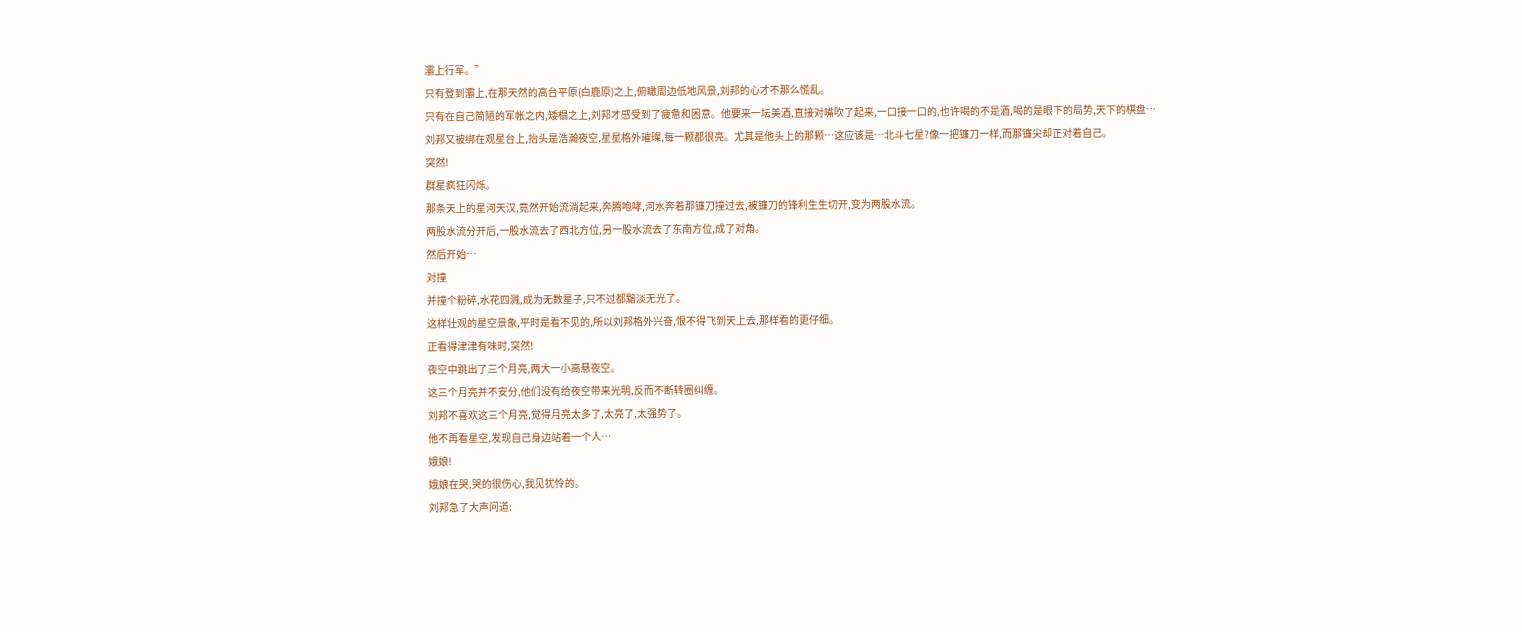灞上行军。”
只有登到灞上,在那天然的高台平原(白鹿原)之上,俯瞰周边低地风景,刘邦的心才不那么慌乱。
只有在自己简陋的军帐之内,矮榻之上,刘邦才感受到了疲惫和困意。他要来一坛美酒,直接对嘴吹了起来,一口接一口的,也许喝的不是酒,喝的是眼下的局势,天下的棋盘…
刘邦又被绑在观星台上,抬头是浩瀚夜空,星星格外璀璨,每一颗都很亮。尤其是他头上的那颗…这应该是…北斗七星?像一把镰刀一样,而那镰尖却正对着自己。
突然!
群星疯狂闪烁。
那条天上的星河天汉,竟然开始流淌起来,奔腾咆哮,河水奔着那镰刀撞过去,被镰刀的锋利生生切开,变为两股水流。
两股水流分开后,一股水流去了西北方位,另一股水流去了东南方位,成了对角。
然后开始…
对撞
并撞个粉碎,水花四溅,成为无数星子,只不过都黯淡无光了。
这样壮观的星空景象,平时是看不见的,所以刘邦格外兴奋,恨不得飞到天上去,那样看的更仔细。
正看得津津有味时,突然!
夜空中跳出了三个月亮,两大一小高悬夜空。
这三个月亮并不安分,他们没有给夜空带来光明,反而不断转圈纠缠。
刘邦不喜欢这三个月亮,觉得月亮太多了,太亮了,太强势了。
他不再看星空,发现自己身边站着一个人…
娥娘!
娥娘在哭,哭的很伤心,我见犹怜的。
刘邦急了大声问道: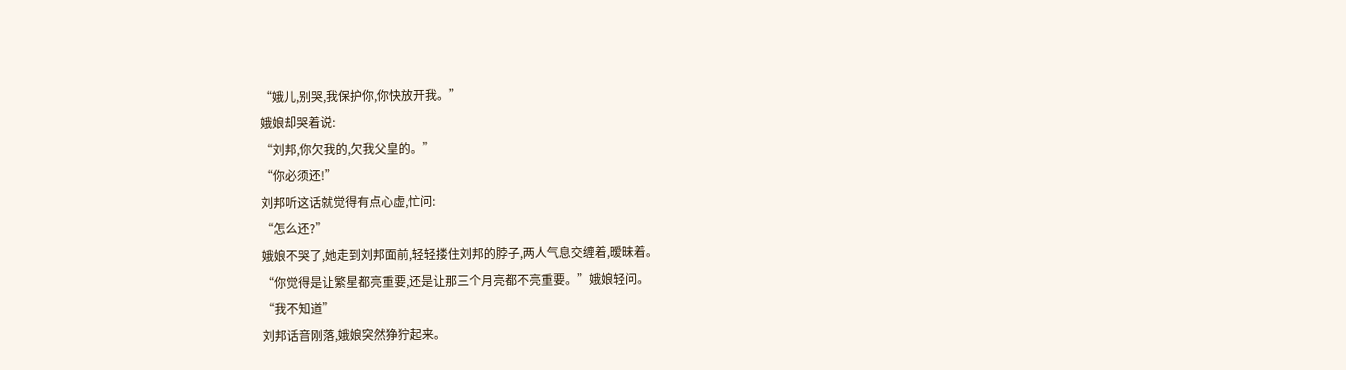“娥儿,别哭,我保护你,你快放开我。”
娥娘却哭着说:
“刘邦,你欠我的,欠我父皇的。”
“你必须还!”
刘邦听这话就觉得有点心虚,忙问:
“怎么还?”
娥娘不哭了,她走到刘邦面前,轻轻搂住刘邦的脖子,两人气息交缠着,暧昧着。
“你觉得是让繁星都亮重要,还是让那三个月亮都不亮重要。”娥娘轻问。
“我不知道”
刘邦话音刚落,娥娘突然狰狞起来。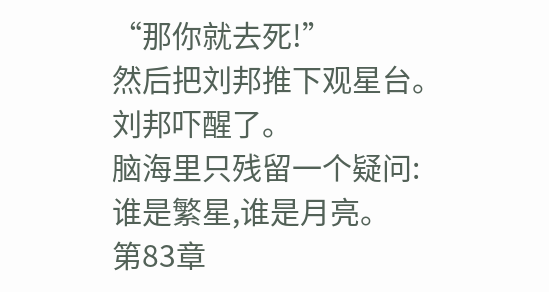“那你就去死!”
然后把刘邦推下观星台。
刘邦吓醒了。
脑海里只残留一个疑问:
谁是繁星,谁是月亮。
第83章